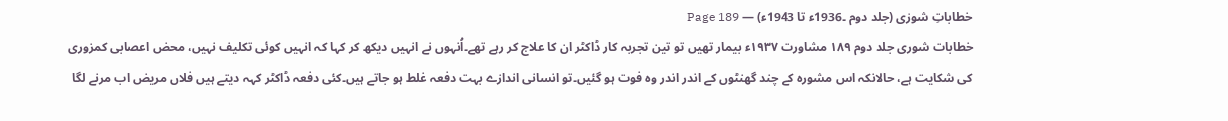خطاباتِ شورٰی (جلد دوم ۔1936ء تا 1943ء) — Page 189
خطابات شوری جلد دوم ۱۸۹ مشاورت ۱۹۳۷ء بیمار تھیں تو تین تجربہ کار ڈاکٹر ان کا علاج کر رہے تھے۔اُنہوں نے انہیں دیکھ کر کہا کہ انہیں کوئی تکلیف نہیں، محض اعصابی کمزوری کی شکایت ہے، حالانکہ اس مشورہ کے چند گھنٹوں کے اندر اندر وہ فوت ہو گئیں۔تو انسانی اندازے بہت دفعہ غلط ہو جاتے ہیں۔کئی دفعہ ڈاکٹر کہہ دیتے ہیں فلاں مریض اب مرنے لگا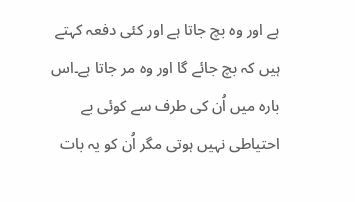ہے اور وہ بچ جاتا ہے اور کئی دفعہ کہتے ہیں کہ بچ جائے گا اور وہ مر جاتا ہے۔اس بارہ میں اُن کی طرف سے کوئی بے احتیاطی نہیں ہوتی مگر اُن کو یہ بات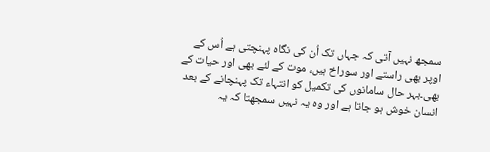سمجھ نہیں آتی کہ جہاں تک اُن کی نگاہ پہنچتی ہے اُس کے اوپر بھی راستے اور سوراخ ہیں، موت کے لئے بھی اور حیات کے بھی۔بہر حال سامانوں کی تکمیل کو انتہاء تک پہنچانے کے بعد انسان خوش ہو جاتا ہے اور وہ یہ نہیں سمجھتا کہ یہ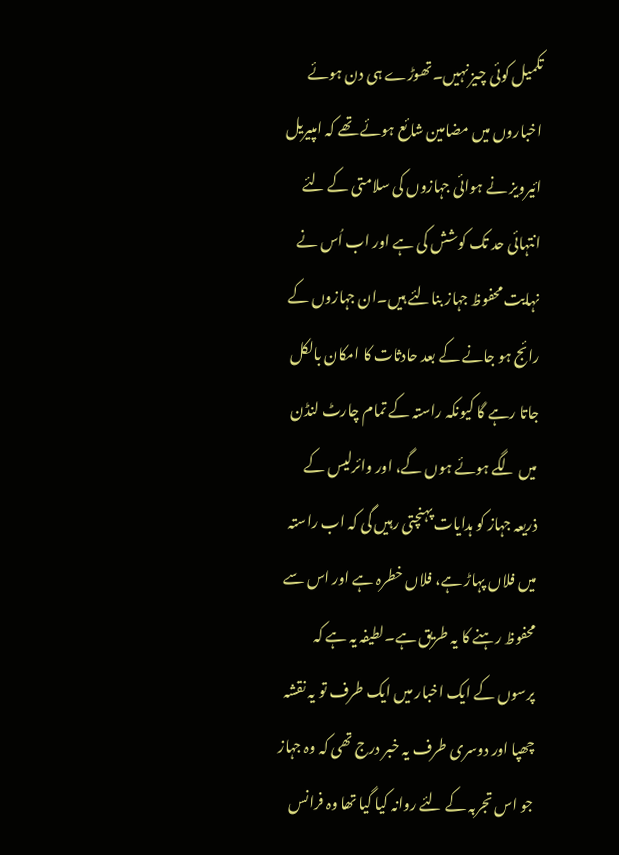تکمیل کوئی چیز نہیں۔تھوڑے ہی دن ہوئے اخباروں میں مضامین شائع ہوئے تھے کہ امپیریل ائیرویز نے ہوائی جہازوں کی سلامتی کے لئے انتہائی حد تک کوشش کی ہے اور اب اُس نے نہایت محفوظ جہاز بنالئے ہیں۔ان جہازوں کے رائج ہو جانے کے بعد حادثات کا امکان بالکل جاتا رہے گا کیونکہ راستہ کے تمام چارٹ لنڈن میں لگے ہوئے ہوں گے، اور وائرلیس کے ذریعہ جہاز کو ہدایات پہنچتی رہیں گی کہ اب راستہ میں فلاں پہاڑ ہے، فلاں خطرہ ہے اور اس سے محفوظ رہنے کا یہ طریق ہے۔لطیفہ یہ ہے کہ پرسوں کے ایک اخبار میں ایک طرف تو یہ نقشہ چھپا اور دوسری طرف یہ خبر درج تھی کہ وہ جہاز جو اس تجربہ کے لئے روانہ کیا گیا تھا وہ فرانس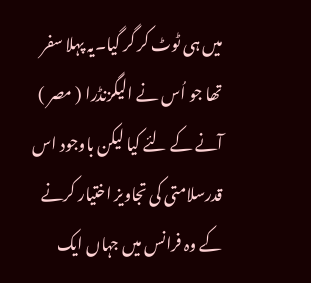میں ہی ٹوٹ کر گر گیا۔یہ پہلا سفر تھا جو اُس نے الیگزنڈرا ( مصر ) آنے کے لئے کیا لیکن باوجود اس قدرسلامتی کی تجاویز اختیار کرنے کے وہ فرانس میں جہاں ایک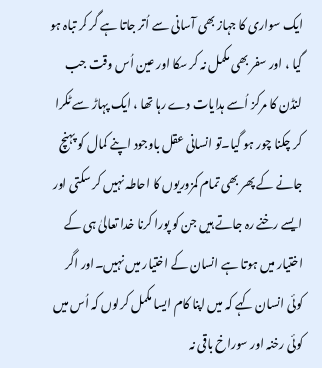ایک سواری کا جہاز بھی آسانی سے اُتر جاتا ہے گر کر تباہ ہو گیا ، اور سفر بھی مکمل نہ کر سکا اور عین اُس وقت جب لنڈن کا مرکز اُسے ہدایات دے رہا تھا ، ایک پہاڑ سے ٹکرا کر چکنا چور ہو گیا۔تو انسانی عقل باوجود اپنے کمال کو پہنچ جانے کے پھر بھی تمام کمزوریوں کا احاطہ نہیں کر سکتی اور ایسے رخنے رہ جاتے ہیں جن کو پورا کرنا خدا تعالیٰ ہی کے اختیار میں ہوتا ہے انسان کے اختیار میں نہیں۔اور اگر کوئی انسان کہے کہ میں اپنا کام ایسا مکمل کرلوں کہ اُس میں کوئی رخنہ اور سوراخ باقی نہ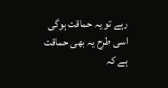رہے تو یہ حماقت ہوگی اسی طرح یہ بھی حماقت ہے کہ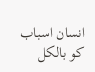انسان اسباب کو بالکل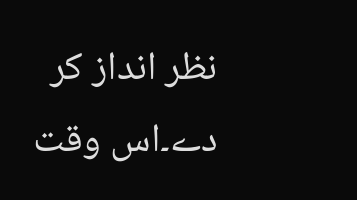نظر انداز کر دے۔اس وقت